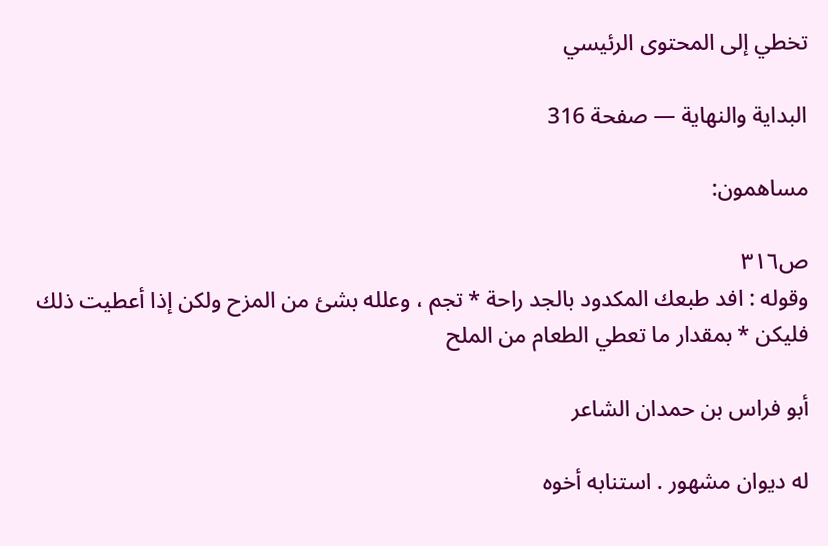تخطي إلى المحتوى الرئيسي

البداية والنهاية — صفحة 316

مساهمون:

ص٣١٦
وقوله : افد طبعك المكدود بالجد راحة * تجم ، وعلله بشئ من المزح ولكن إذا أعطيت ذلك فليكن * بمقدار ما تعطي الطعام من الملح

أبو فراس بن حمدان الشاعر

له ديوان مشهور . استنابه أخوه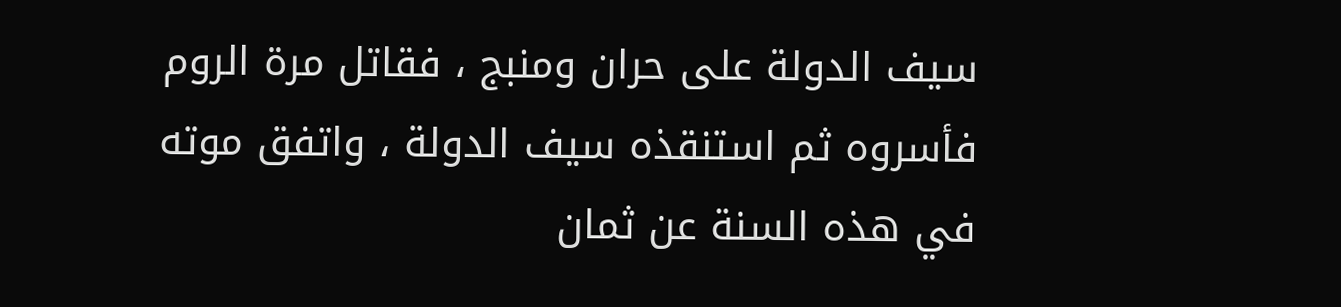سيف الدولة على حران ومنبج ، فقاتل مرة الروم فأسروه ثم استنقذه سيف الدولة ، واتفق موته في هذه السنة عن ثمان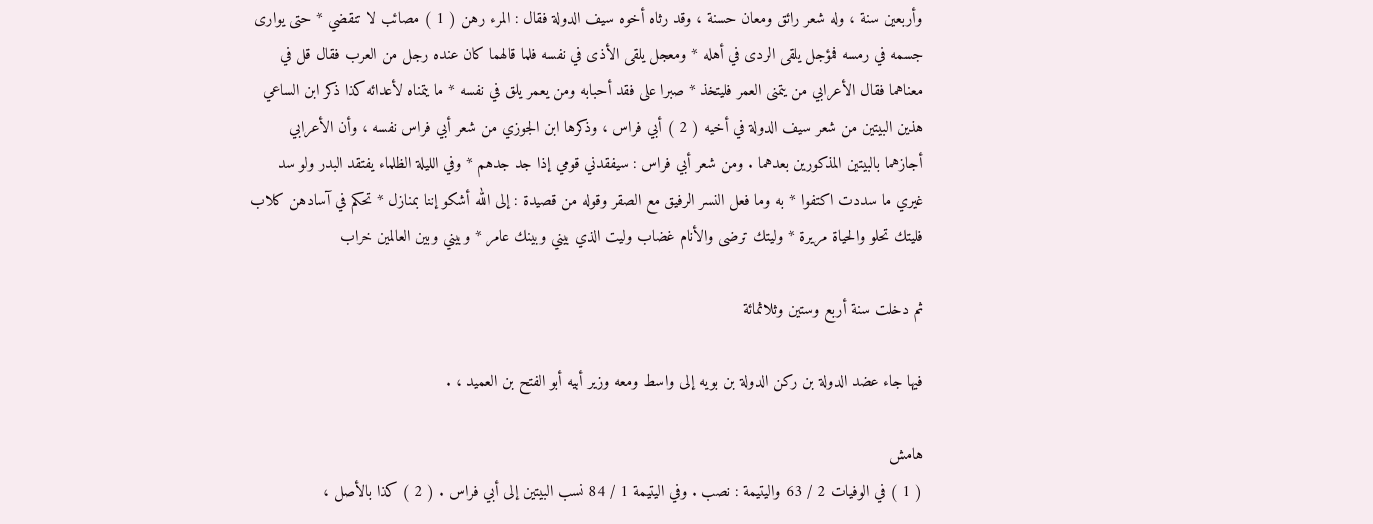وأربعين سنة ، وله شعر رائق ومعان حسنة ، وقد رثاه أخوه سيف الدولة فقال : المرء رهن ( 1 ) مصائب لا تنقضي * حتى يوارى جسمه في رمسه فمؤجل يلقى الردى في أهله * ومعجل يلقى الأذى في نفسه فلما قالهما كان عنده رجل من العرب فقال قل في معناهما فقال الأعرابي من يتمنى العمر فليتخذ * صبرا على فقد أحبابه ومن يعمر يلق في نفسه * ما يتمناه لأعدائه كذا ذكر ابن الساعي هذين البيتين من شعر سيف الدولة في أخيه ( 2 ) أبي فراس ، وذكرها ابن الجوزي من شعر أبي فراس نفسه ، وأن الأعرابي أجازهما بالبيتين المذكورين بعدهما . ومن شعر أبي فراس : سيفقدني قومي إذا جد جدهم * وفي الليلة الظلماء يفتقد البدر ولو سد غيري ما سددت اكتفوا * به وما فعل النسر الرفيق مع الصقر وقوله من قصيدة : إلى الله أشكو إننا بمنازل * تحكم في آسادهن كلاب فليتك تحلو والحياة مريرة * وليتك ترضى والأنام غضاب وليت الذي بيني وبينك عامر * وبيني وبين العالمين خراب

ثم دخلت سنة أربع وستين وثلاثمائة

فيها جاء عضد الدولة بن ركن الدولة بن بويه إلى واسط ومعه وزير أبيه أبو الفتح بن العميد ، .

هامش
( 1 ) في الوفيات 2 / 63 واليتيمة : نصب . وفي اليتيمة 1 / 84 نسب البيتين إلى أبي فراس . ( 2 ) كذا بالأصل ،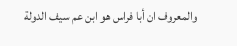والمعروف ان أبا فراس هو ابن عم سيف الدولة